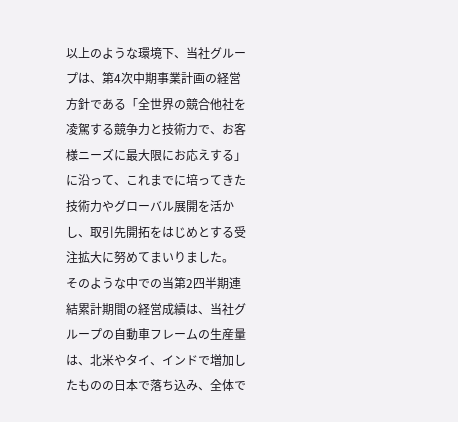以上のような環境下、当社グループは、第4次中期事業計画の経営方針である「全世界の競合他社を凌駕する競争力と技術力で、お客様ニーズに最大限にお応えする」に沿って、これまでに培ってきた技術力やグローバル展開を活かし、取引先開拓をはじめとする受注拡大に努めてまいりました。
そのような中での当第2四半期連結累計期間の経営成績は、当社グループの自動車フレームの生産量は、北米やタイ、インドで増加したものの日本で落ち込み、全体で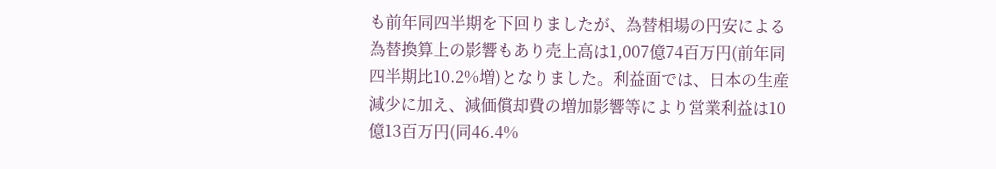も前年同四半期を下回りましたが、為替相場の円安による為替換算上の影響もあり売上高は1,007億74百万円(前年同四半期比10.2%増)となりました。利益面では、日本の生産減少に加え、減価償却費の増加影響等により営業利益は10億13百万円(同46.4%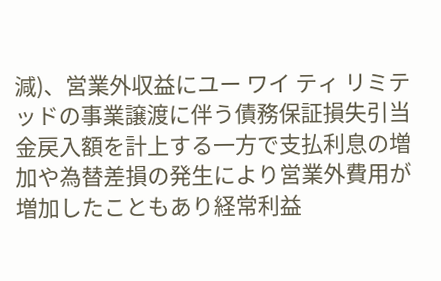減)、営業外収益にユー ワイ ティ リミテッドの事業譲渡に伴う債務保証損失引当金戻入額を計上する一方で支払利息の増加や為替差損の発生により営業外費用が増加したこともあり経常利益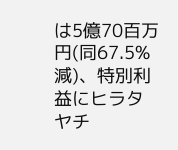は5億70百万円(同67.5%減)、特別利益にヒラタ ヤチ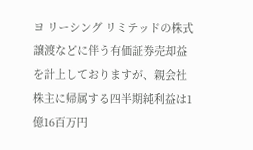ヨ リーシング リミテッドの株式譲渡などに伴う有価証券売却益を計上しておりますが、親会社株主に帰属する四半期純利益は1億16百万円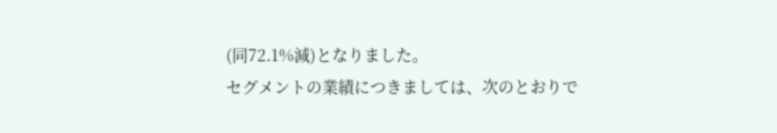(同72.1%減)となりました。
セグメントの業績につきましては、次のとおりで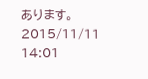あります。
2015/11/11 14:01